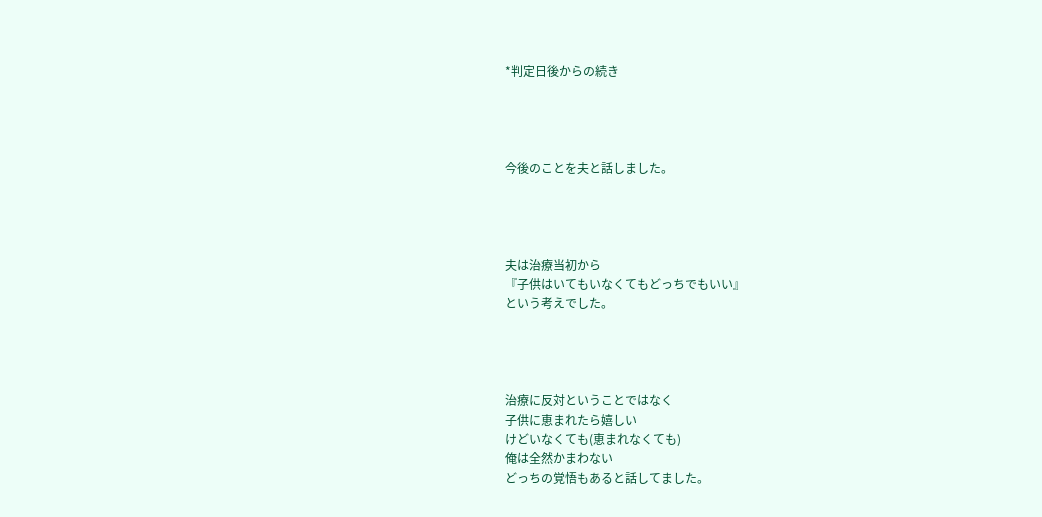*判定日後からの続き




今後のことを夫と話しました。




夫は治療当初から
『子供はいてもいなくてもどっちでもいい』
という考えでした。




治療に反対ということではなく
子供に恵まれたら嬉しい
けどいなくても(恵まれなくても)
俺は全然かまわない
どっちの覚悟もあると話してました。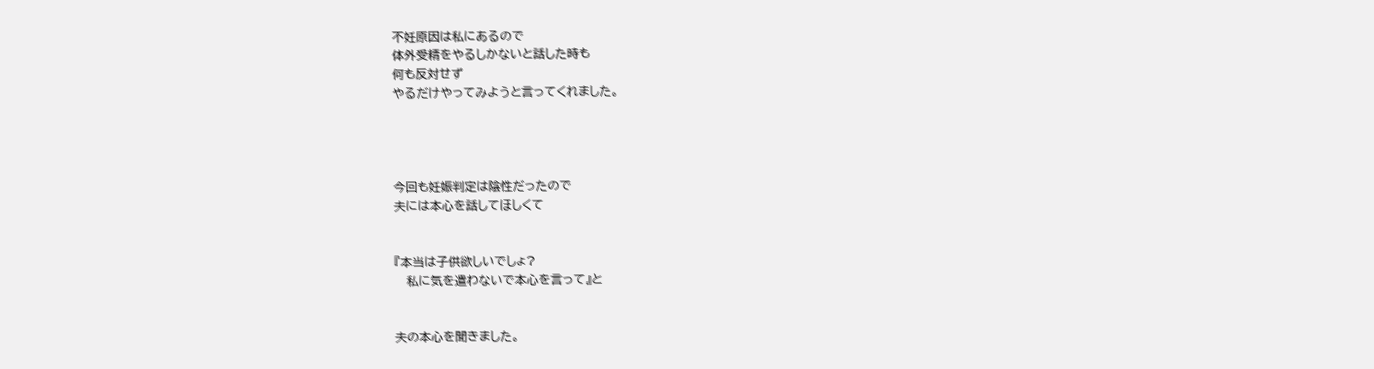不妊原因は私にあるので
体外受精をやるしかないと話した時も
何も反対せず
やるだけやってみようと言ってくれました。




今回も妊娠判定は陰性だったので
夫には本心を話してほしくて


『本当は子供欲しいでしょ?
   私に気を遣わないで本心を言って』と


夫の本心を聞きました。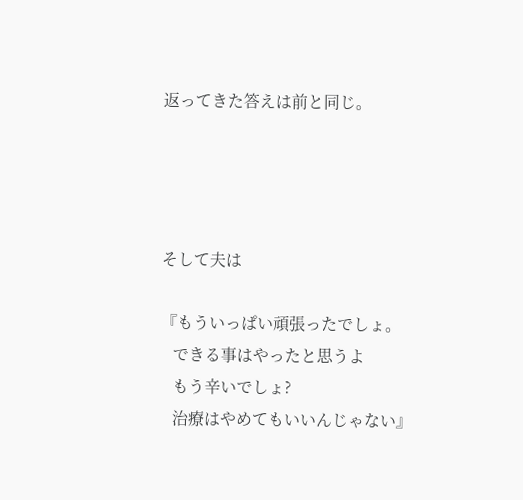返ってきた答えは前と同じ。




そして夫は

『もういっぱい頑張ったでしょ。
   できる事はやったと思うよ
   もう辛いでしょ?
   治療はやめてもいいんじゃない』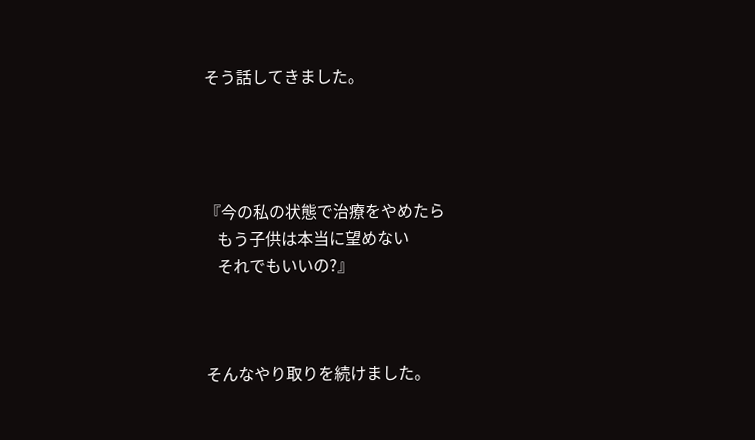そう話してきました。




『今の私の状態で治療をやめたら
   もう子供は本当に望めない
   それでもいいの?』



そんなやり取りを続けました。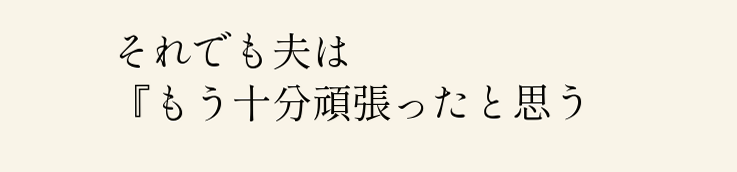それでも夫は
『もう十分頑張ったと思う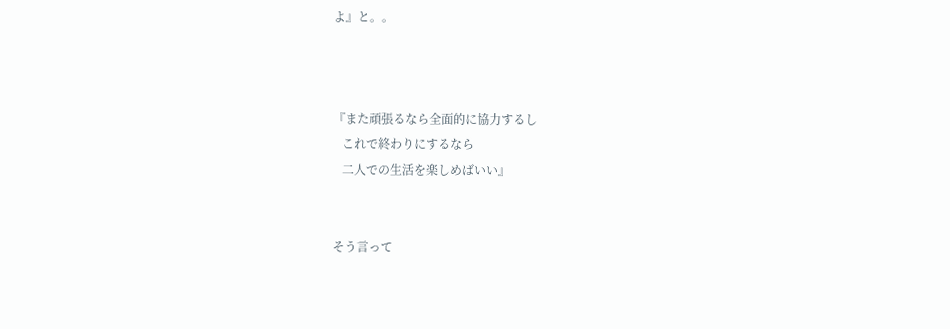よ』と。。



『また頑張るなら全面的に協力するし
   これで終わりにするなら
   二人での生活を楽しめばいい』


そう言って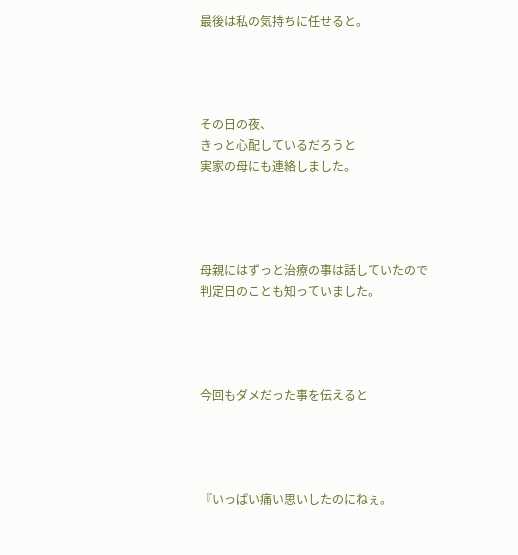最後は私の気持ちに任せると。




その日の夜、
きっと心配しているだろうと
実家の母にも連絡しました。




母親にはずっと治療の事は話していたので
判定日のことも知っていました。




今回もダメだった事を伝えると




『いっぱい痛い思いしたのにねぇ。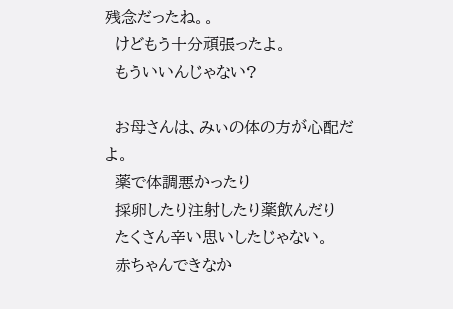残念だったね。。
  けどもう十分頑張ったよ。
  もういいんじゃない?

  お母さんは、みぃの体の方が心配だよ。
  薬で体調悪かったり
  採卵したり注射したり薬飲んだり
  たくさん辛い思いしたじゃない。
  赤ちゃんできなか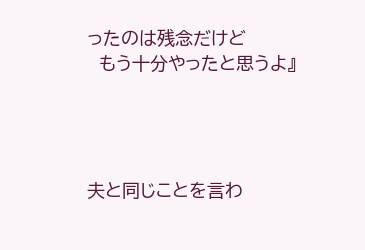ったのは残念だけど
  もう十分やったと思うよ』




夫と同じことを言わ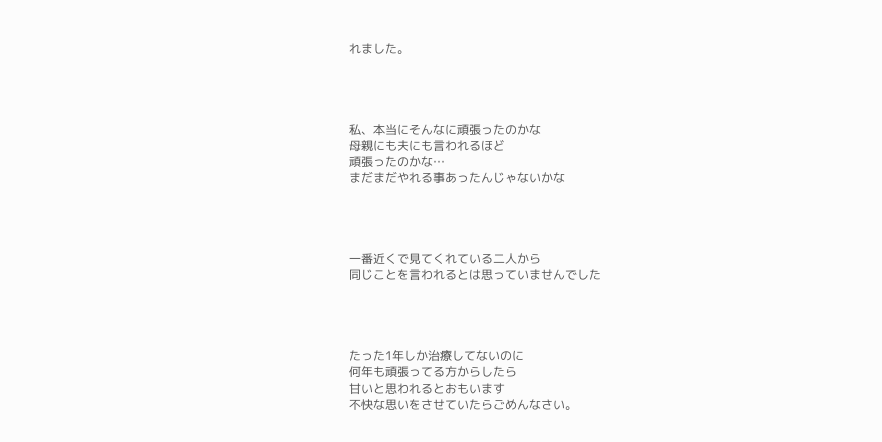れました。




私、本当にそんなに頑張ったのかな
母親にも夫にも言われるほど
頑張ったのかな…
まだまだやれる事あったんじゃないかな




一番近くで見てくれている二人から
同じことを言われるとは思っていませんでした




たった1年しか治療してないのに
何年も頑張ってる方からしたら
甘いと思われるとおもいます
不快な思いをさせていたらごめんなさい。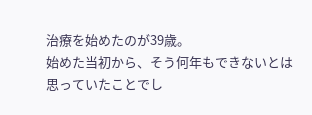治療を始めたのが39歳。
始めた当初から、そう何年もできないとは
思っていたことでし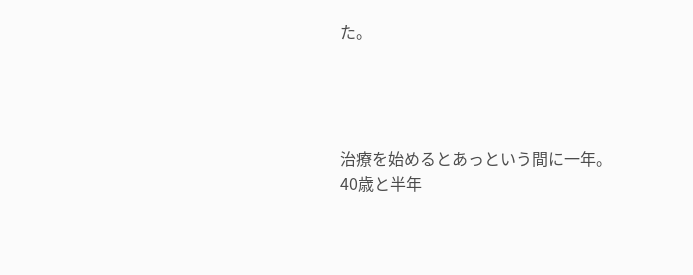た。




治療を始めるとあっという間に一年。
40歳と半年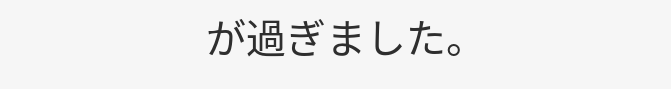が過ぎました。